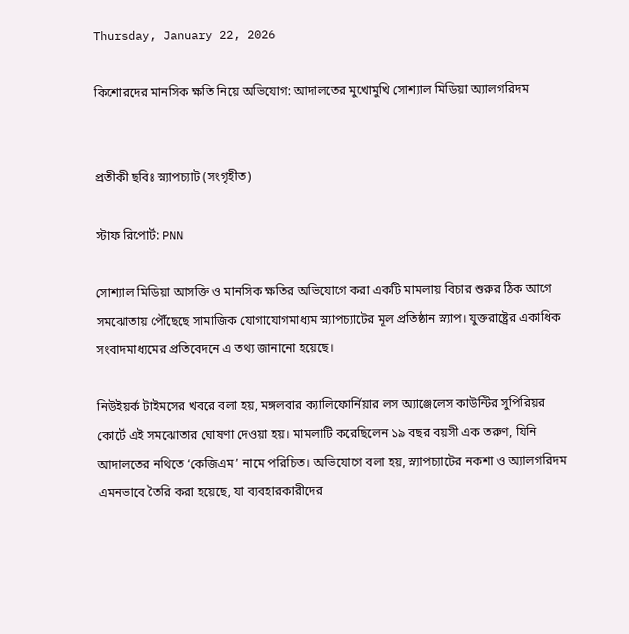Thursday, January 22, 2026

কিশোরদের মানসিক ক্ষতি নিয়ে অভিযোগ: আদালতের মুখোমুখি সোশ্যাল মিডিয়া অ্যালগরিদম


প্রতীকী ছবিঃ স্ন্যাপচ্যাট (সংগৃহীত)

স্টাফ রিপোর্ট: PNN

সোশ্যাল মিডিয়া আসক্তি ও মানসিক ক্ষতির অভিযোগে করা একটি মামলায় বিচার শুরুর ঠিক আগে সমঝোতায় পৌঁছেছে সামাজিক যোগাযোগমাধ্যম স্ন্যাপচ্যাটের মূল প্রতিষ্ঠান স্ন্যাপ। যুক্তরাষ্ট্রের একাধিক সংবাদমাধ্যমের প্রতিবেদনে এ তথ্য জানানো হয়েছে।

নিউইয়র্ক টাইমসের খবরে বলা হয়, মঙ্গলবার ক্যালিফোর্নিয়ার লস অ্যাঞ্জেলেস কাউন্টির সুপিরিয়র কোর্টে এই সমঝোতার ঘোষণা দেওয়া হয়। মামলাটি করেছিলেন ১৯ বছর বয়সী এক তরুণ, যিনি আদালতের নথিতে ‘কেজিএম’ নামে পরিচিত। অভিযোগে বলা হয়, স্ন্যাপচ্যাটের নকশা ও অ্যালগরিদম এমনভাবে তৈরি করা হয়েছে, যা ব্যবহারকারীদের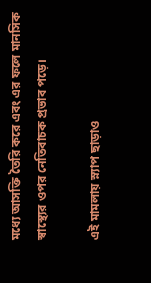মধ্যে আসক্তি তৈরি করে এবং এর ফলে মানসিক স্বাস্থ্যের ওপর নেতিবাচক প্রভাব পড়ে।

এই মামলায় স্ন্যাপ ছাড়াও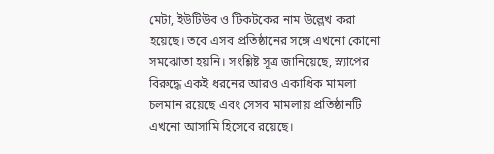মেটা, ইউটিউব ও টিকটকের নাম উল্লেখ করা হয়েছে। তবে এসব প্রতিষ্ঠানের সঙ্গে এখনো কোনো সমঝোতা হয়নি। সংশ্লিষ্ট সূত্র জানিয়েছে, স্ন্যাপের বিরুদ্ধে একই ধরনের আরও একাধিক মামলা চলমান রয়েছে এবং সেসব মামলায় প্রতিষ্ঠানটি এখনো আসামি হিসেবে রয়েছে।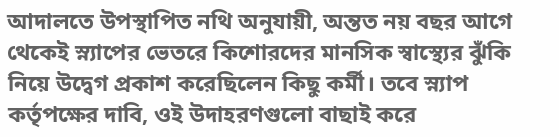আদালতে উপস্থাপিত নথি অনুযায়ী, অন্তত নয় বছর আগে থেকেই স্ন্যাপের ভেতরে কিশোরদের মানসিক স্বাস্থ্যের ঝুঁকি নিয়ে উদ্বেগ প্রকাশ করেছিলেন কিছু কর্মী। তবে স্ন্যাপ কর্তৃপক্ষের দাবি, ওই উদাহরণগুলো বাছাই করে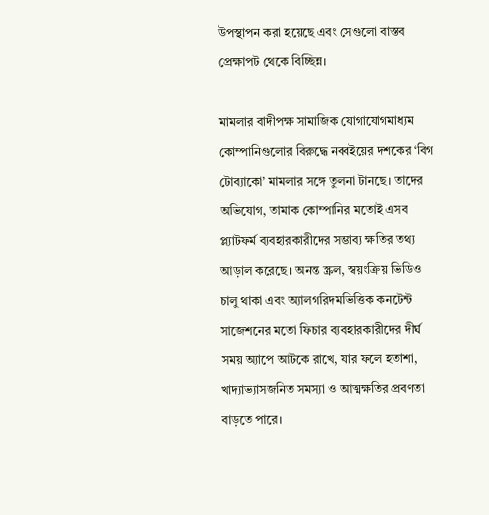উপস্থাপন করা হয়েছে এবং সেগুলো বাস্তব প্রেক্ষাপট থেকে বিচ্ছিন্ন।

মামলার বাদীপক্ষ সামাজিক যোগাযোগমাধ্যম কোম্পানিগুলোর বিরুদ্ধে নব্বইয়ের দশকের ‘বিগ টোব্যাকো’ মামলার সঙ্গে তুলনা টানছে। তাদের অভিযোগ, তামাক কোম্পানির মতোই এসব প্ল্যাটফর্ম ব্যবহারকারীদের সম্ভাব্য ক্ষতির তথ্য আড়াল করেছে। অনন্ত স্ক্রল, স্বয়ংক্রিয় ভিডিও চালু থাকা এবং অ্যালগরিদমভিত্তিক কনটেন্ট সাজেশনের মতো ফিচার ব্যবহারকারীদের দীর্ঘ সময় অ্যাপে আটকে রাখে, যার ফলে হতাশা, খাদ্যাভ্যাসজনিত সমস্যা ও আত্মক্ষতির প্রবণতা বাড়তে পারে।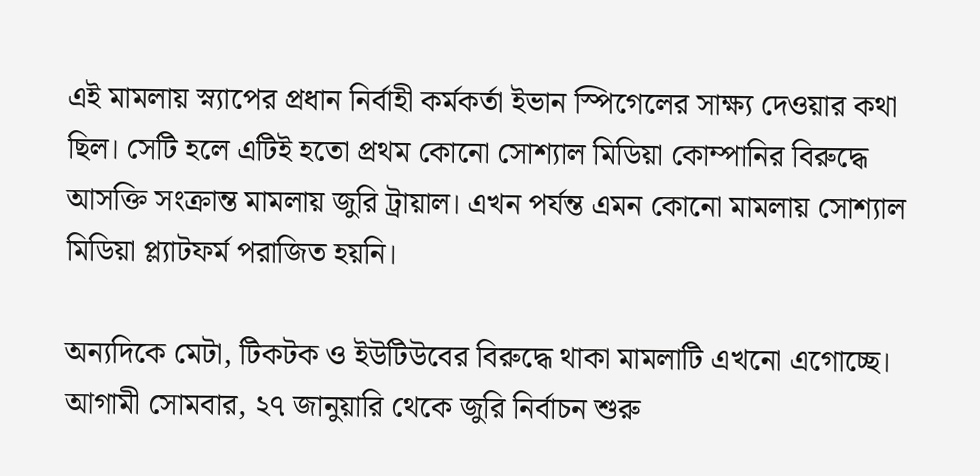এই মামলায় স্ন্যাপের প্রধান নির্বাহী কর্মকর্তা ইভান স্পিগেলের সাক্ষ্য দেওয়ার কথা ছিল। সেটি হলে এটিই হতো প্রথম কোনো সোশ্যাল মিডিয়া কোম্পানির বিরুদ্ধে আসক্তি সংক্রান্ত মামলায় জুরি ট্রায়াল। এখন পর্যন্ত এমন কোনো মামলায় সোশ্যাল মিডিয়া প্ল্যাটফর্ম পরাজিত হয়নি।

অন্যদিকে মেটা, টিকটক ও ইউটিউবের বিরুদ্ধে থাকা মামলাটি এখনো এগোচ্ছে। আগামী সোমবার, ২৭ জানুয়ারি থেকে জুরি নির্বাচন শুরু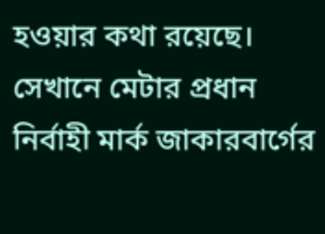হওয়ার কথা রয়েছে। সেখানে মেটার প্রধান নির্বাহী মার্ক জাকারবার্গের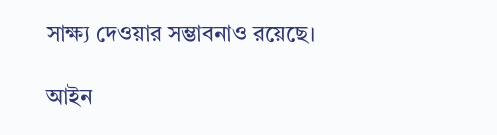সাক্ষ্য দেওয়ার সম্ভাবনাও রয়েছে।

আইন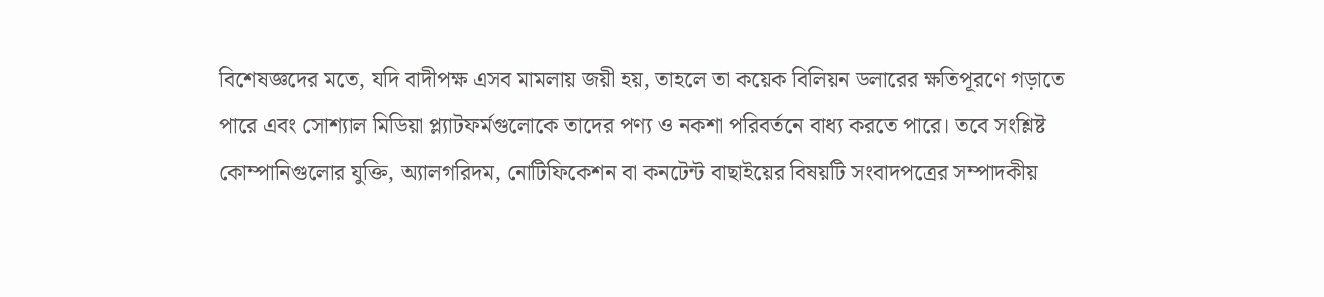বিশেষজ্ঞদের মতে, যদি বাদীপক্ষ এসব মামলায় জয়ী হয়, তাহলে তা কয়েক বিলিয়ন ডলারের ক্ষতিপূরণে গড়াতে পারে এবং সোশ্যাল মিডিয়া প্ল্যাটফর্মগুলোকে তাদের পণ্য ও নকশা পরিবর্তনে বাধ্য করতে পারে। তবে সংশ্লিষ্ট কোম্পানিগুলোর যুক্তি, অ্যালগরিদম, নোটিফিকেশন বা কনটেন্ট বাছাইয়ের বিষয়টি সংবাদপত্রের সম্পাদকীয়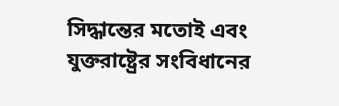সিদ্ধান্তের মতোই এবং যুক্তরাষ্ট্রের সংবিধানের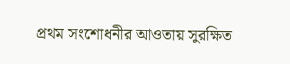প্রথম সংশোধনীর আওতায় সুরক্ষিত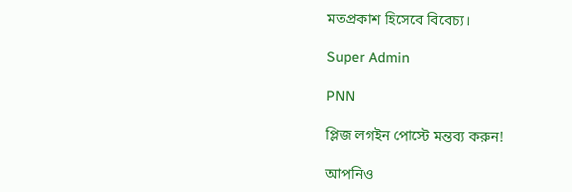মতপ্রকাশ হিসেবে বিবেচ্য।

Super Admin

PNN

প্লিজ লগইন পোস্টে মন্তব্য করুন!

আপনিও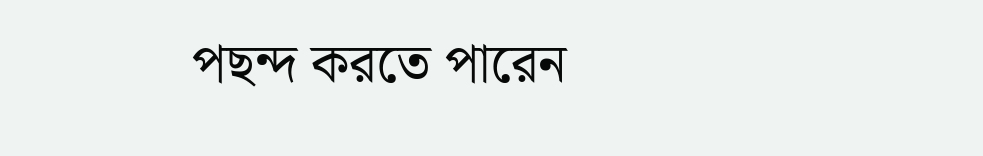পছন্দ করতে পারেন